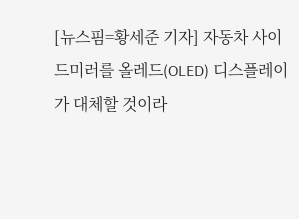[뉴스핌=황세준 기자] 자동차 사이드미러를 올레드(OLED) 디스플레이가 대체할 것이라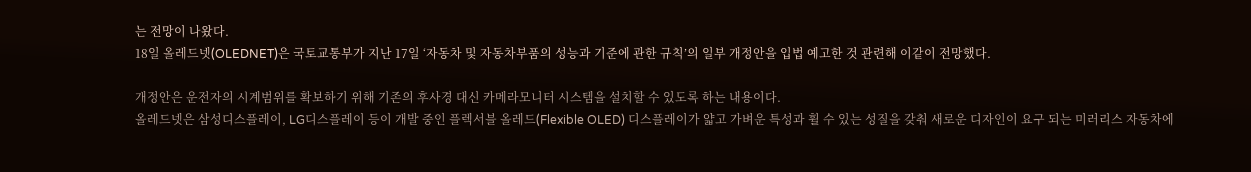는 전망이 나왔다.
18일 올레드넷(OLEDNET)은 국토교통부가 지난 17일 ‘자동차 및 자동차부품의 성능과 기준에 관한 규칙’의 일부 개정안을 입법 예고한 것 관련해 이같이 전망했다.

개정안은 운전자의 시계범위를 확보하기 위해 기존의 후사경 대신 카메라모니터 시스템을 설치할 수 있도록 하는 내용이다.
올레드넷은 삼성디스플레이, LG디스플레이 등이 개발 중인 플렉서블 올레드(Flexible OLED) 디스플레이가 얇고 가벼운 특성과 휠 수 있는 성질을 갖춰 새로운 디자인이 요구 되는 미러리스 자동차에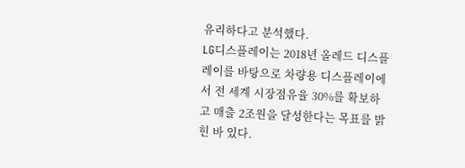유리하다고 분석했다.
LG디스플레이는 2018년 올레드 디스플레이를 바탕으로 차량용 디스플레이에서 전 세계 시장점유율 30%를 확보하고 매출 2조원을 달성한다는 목표를 밝힌 바 있다.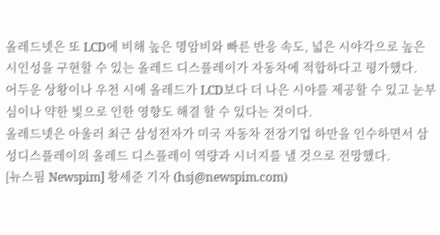올레드넷은 또 LCD에 비해 높은 명암비와 빠른 반응 속도, 넓은 시야각으로 높은 시인성을 구현할 수 있는 올레드 디스플레이가 자동차에 적합하다고 평가했다.
어두운 상황이나 우천 시에 올레드가 LCD보다 더 나은 시야를 제공할 수 있고 눈부심이나 약한 빛으로 인한 영향도 해결 할 수 있다는 것이다.
올레드넷은 아울러 최근 삼성전자가 미국 자동차 전장기업 하만을 인수하면서 삼성디스플레이의 올레드 디스플레이 역량과 시너지를 낼 것으로 전망했다.
[뉴스핌 Newspim] 황세준 기자 (hsj@newspim.com)